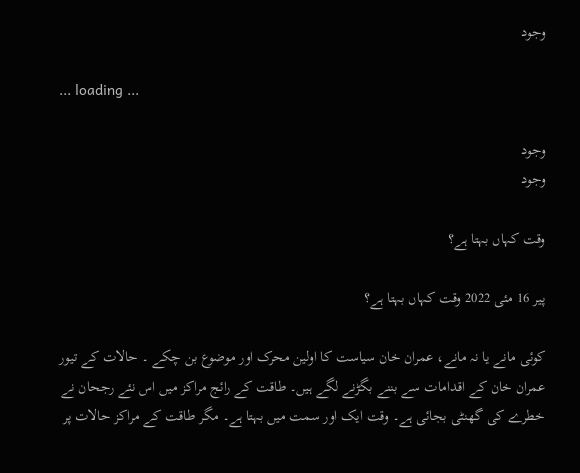وجود

... loading ...

وجود
وجود

وقت کہاں بہتا ہے؟

پیر 16 مئی 2022 وقت کہاں بہتا ہے؟

کوئی مانے یا نہ مانے، عمران خان سیاست کا اولین محرک اور موضوع بن چکے ۔ حالات کے تیور عمران خان کے اقدامات سے بننے بگڑنے لگے ہیں۔ طاقت کے رائج مراکز میں اس نئے رجحان نے خطرے کی گھنٹی بجائی ہے۔ وقت ایک اور سمت میں بہتا ہے۔ مگر طاقت کے مراکز حالات پر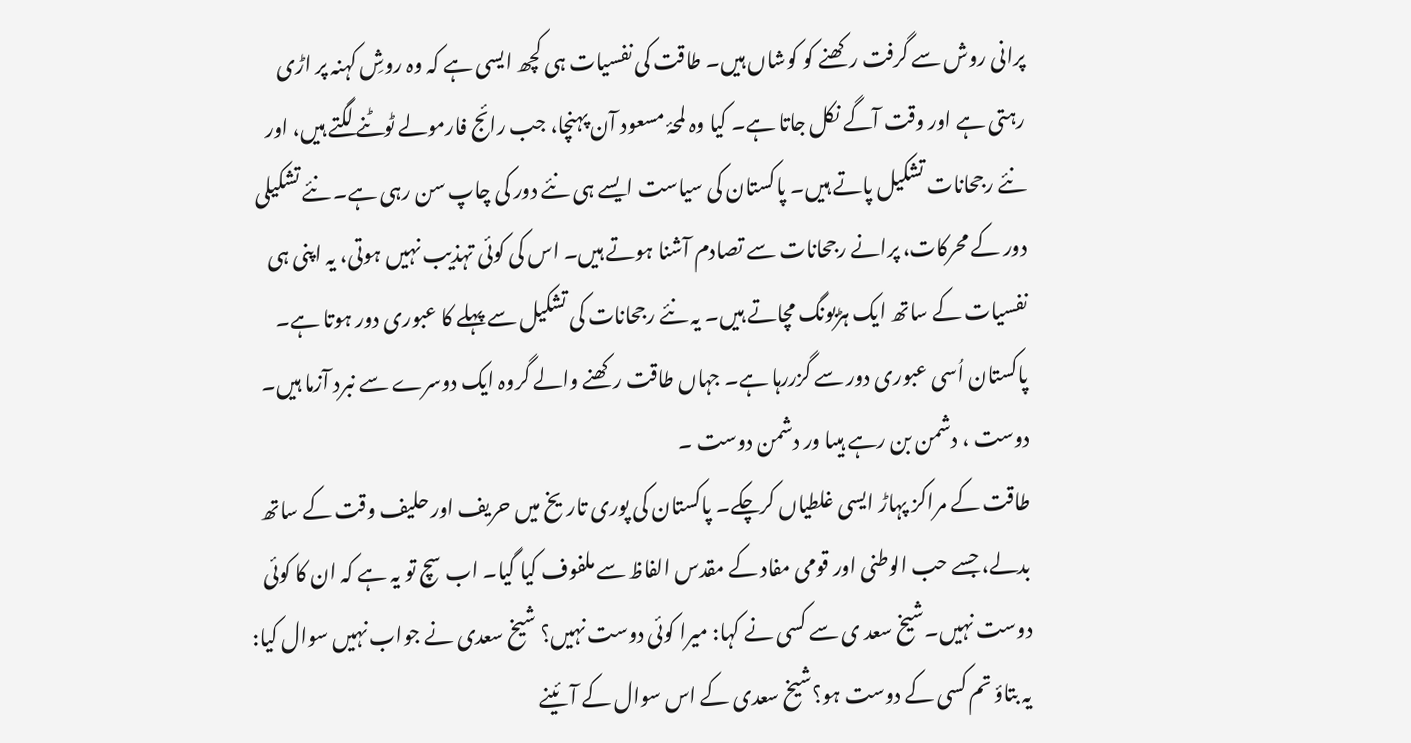پرانی روش سے گرفت رکھنے کو کوشاں ہیں۔ طاقت کی نفسیات ہی کچھ ایسی ہے کہ وہ روشِ کہنہ پر اڑی رہتی ہے اور وقت آگے نکل جاتا ہے۔ کیا وہ لمحۂ مسعود آن پہنچا، جب رائج فارمولے ٹوٹنے لگتے ہیں، اور نئے رجحانات تشکیل پاتے ہیں۔ پاکستان کی سیاست ایسے ہی نئے دور کی چاپ سن رہی ہے۔ نئے تشکیلی دور کے محرکات، پرانے رجحانات سے تصادم آشنا ہوتے ہیں۔ اس کی کوئی تہذیب نہیں ہوتی، یہ اپنی ہی نفسیات کے ساتھ ایک ہڑبونگ مچاتے ہیں۔ یہ نئے رجحانات کی تشکیل سے پہلے کا عبوری دور ہوتا ہے۔ پاکستان اُسی عبوری دور سے گزررہا ہے۔ جہاں طاقت رکھنے والے گروہ ایک دوسرے سے نبرد آزما ہیں۔ دوست ، دشمن بن رہے ہیںا ور دشمن دوست ۔
طاقت کے مراکز پہاڑ ایسی غلطیاں کرچکے۔ پاکستان کی پوری تاریخ میں حریف اور حلیف وقت کے ساتھ بدلے، جسے حب الوطنی اور قومی مفاد کے مقدس الفاظ سے ملفوف کیا گیا۔ اب سچ تو یہ ہے کہ ان کا کوئی دوست نہیں۔شیخ سعد ی سے کسی نے کہا: میرا کوئی دوست نہیں؟ شیخ سعدی نے جواب نہیں سوال کیا: یہ بتاؤ تم کسی کے دوست ہو؟شیخ سعدی کے اس سوال کے آئینے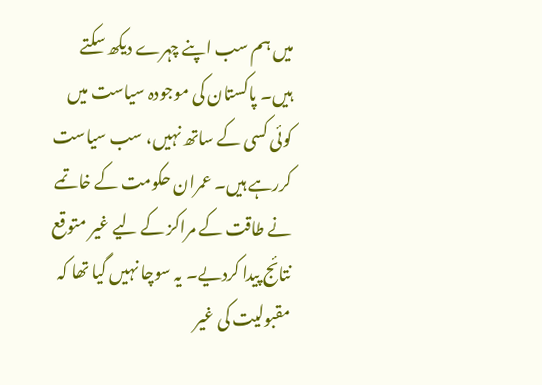میں ہم سب اپنے چہرے دیکھ سکتے ہیں۔ پاکستان کی موجودہ سیاست میں کوئی کسی کے ساتھ نہیں، سب سیاست کررہے ہیں۔ عمران حکومت کے خاتمے نے طاقت کے مراکز کے لیے غیر متوقع نتائج پیدا کردیے۔ یہ سوچا نہیں گیا تھا کہ مقبولیت کی غیر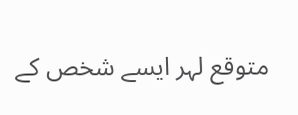متوقع لہر ایسے شخص کے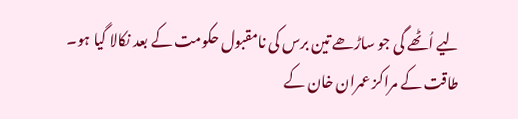لیے اُٹھے گی جو ساڑھے تین برس کی نامقبول حکومت کے بعد نکالا گیا ہو۔ طاقت کے مراکز عمران خان کے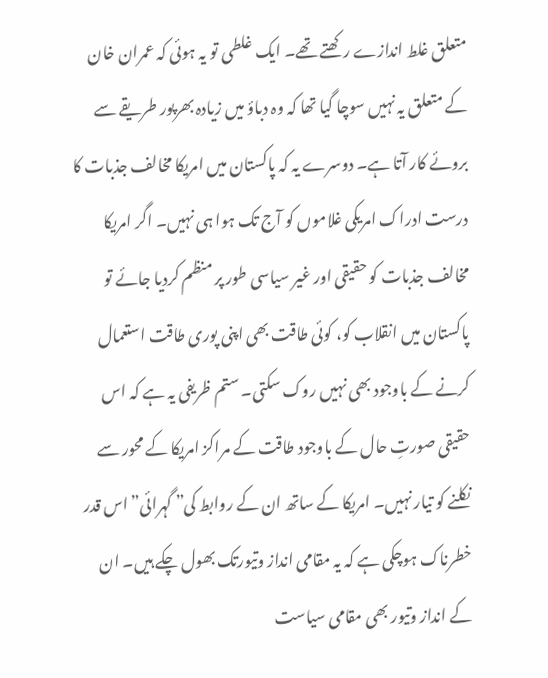متعلق غلط اندازے رکھتے تھے۔ ایک غلطی تو یہ ہوئی کہ عمران خان کے متعلق یہ نہیں سوچا گیا تھا کہ وہ دباؤ میں زیادہ بھرپور طریقے سے بروئے کار آتا ہے۔ دوسرے یہ کہ پاکستان میں امریکا مخالف جذبات کا درست ادراک امریکی غلاموں کو آج تک ہوا ہی نہیں۔ اگر امریکا مخالف جذبات کو حقیقی اور غیر سیاسی طور پر منظم کردیا جائے تو پاکستان میں انقلاب کو، کوئی طاقت بھی اپنی پوری طاقت استعمال کرنے کے باوجود بھی نہیں روک سکتی۔ ستم ظریفی یہ ہے کہ اس حقیقی صورتِ حال کے باوجود طاقت کے مراکز امریکا کے محور سے نکلنے کو تیار نہیں۔ امریکا کے ساتھ ان کے روابط کی” گہرائی”اس قدر خطرناک ہوچکی ہے کہ یہ مقامی انداز وتیورتک بھول چکے ہیں۔ ان کے انداز وتیور بھی مقامی سیاست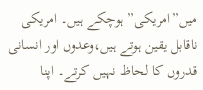میں”امریکی” ہوچکے ہیں۔ امریکی ناقابل یقین ہوتے ہیں،وعدوں اور انسانی قدروں کا لحاظ نہیں کرتے۔ اپنا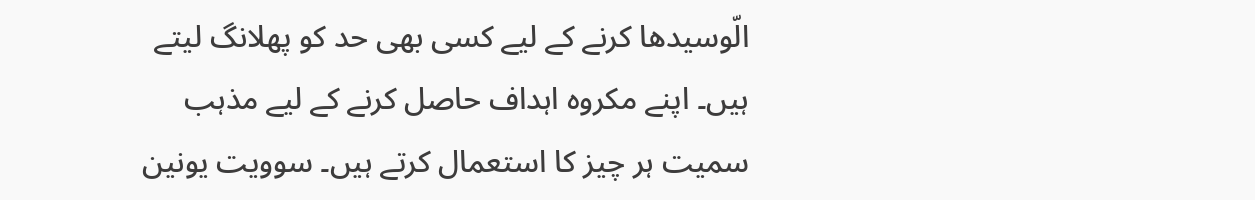الّوسیدھا کرنے کے لیے کسی بھی حد کو پھلانگ لیتے ہیں۔ اپنے مکروہ اہداف حاصل کرنے کے لیے مذہب سمیت ہر چیز کا استعمال کرتے ہیں۔ سوویت یونین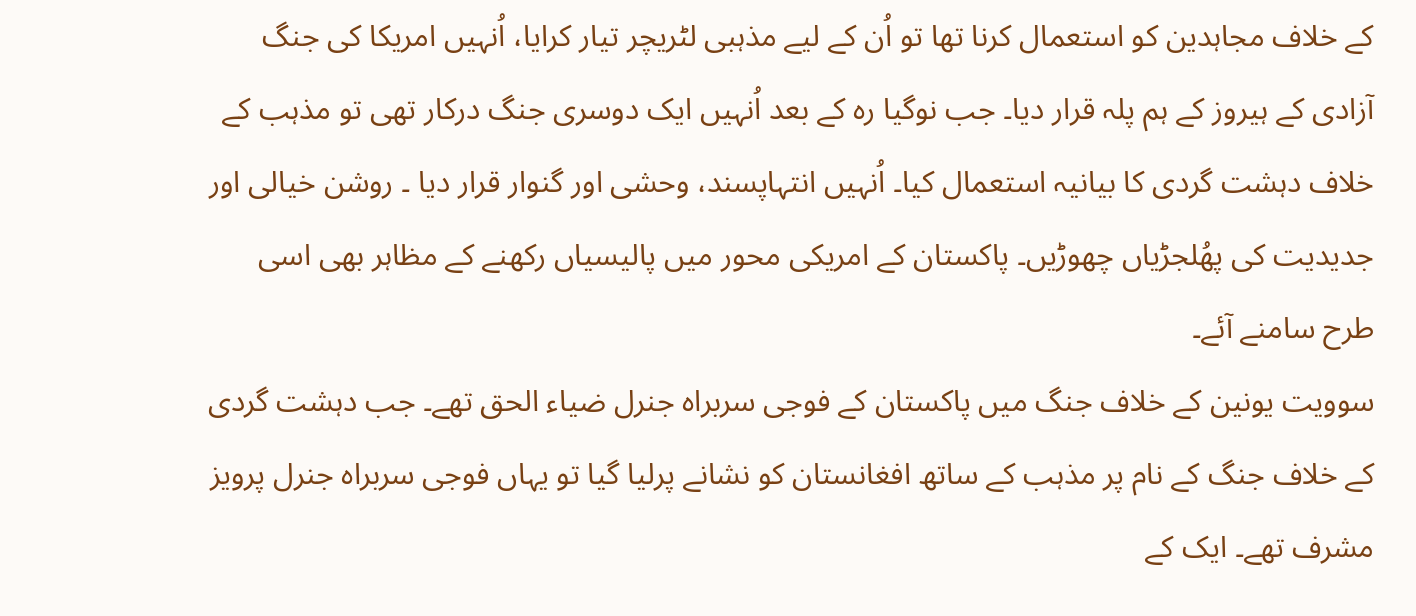کے خلاف مجاہدین کو استعمال کرنا تھا تو اُن کے لیے مذہبی لٹریچر تیار کرایا، اُنہیں امریکا کی جنگ آزادی کے ہیروز کے ہم پلہ قرار دیا۔ جب نوگیا رہ کے بعد اُنہیں ایک دوسری جنگ درکار تھی تو مذہب کے خلاف دہشت گردی کا بیانیہ استعمال کیا۔ اُنہیں انتہاپسند، وحشی اور گنوار قرار دیا ۔ روشن خیالی اور جدیدیت کی پھُلجڑیاں چھوڑیں۔ پاکستان کے امریکی محور میں پالیسیاں رکھنے کے مظاہر بھی اسی طرح سامنے آئے۔
سوویت یونین کے خلاف جنگ میں پاکستان کے فوجی سربراہ جنرل ضیاء الحق تھے۔ جب دہشت گردی کے خلاف جنگ کے نام پر مذہب کے ساتھ افغانستان کو نشانے پرلیا گیا تو یہاں فوجی سربراہ جنرل پرویز مشرف تھے۔ ایک کے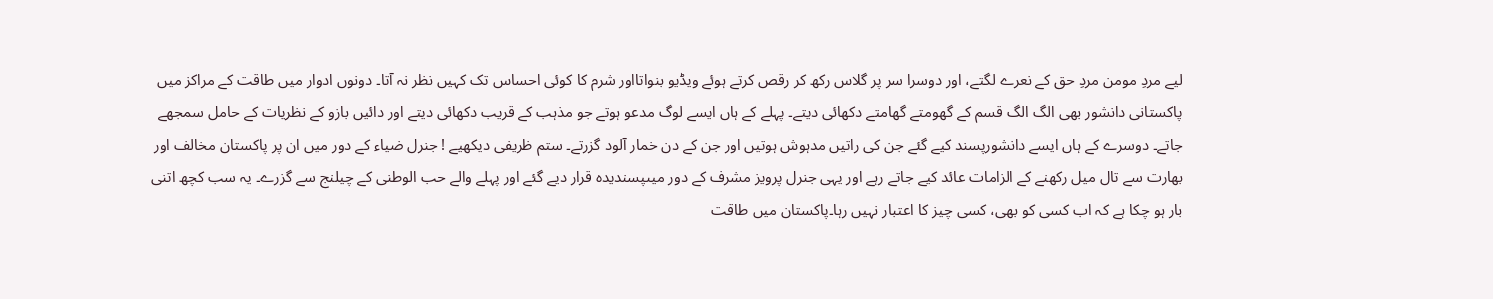لیے مردِ مومن مردِ حق کے نعرے لگتے، اور دوسرا سر پر گلاس رکھ کر رقص کرتے ہوئے ویڈیو بنواتااور شرم کا کوئی احساس تک کہیں نظر نہ آتا۔ دونوں ادوار میں طاقت کے مراکز میں پاکستانی دانشور بھی الگ الگ قسم کے گھومتے گھامتے دکھائی دیتے۔ پہلے کے ہاں ایسے لوگ مدعو ہوتے جو مذہب کے قریب دکھائی دیتے اور دائیں بازو کے نظریات کے حامل سمجھے جاتے۔ دوسرے کے ہاں ایسے دانشورپسند کیے گئے جن کی راتیں مدہوش ہوتیں اور جن کے دن خمار آلود گزرتے۔ ستم ظریفی دیکھیے ! جنرل ضیاء کے دور میں ان پر پاکستان مخالف اور بھارت سے تال میل رکھنے کے الزامات عائد کیے جاتے رہے اور یہی جنرل پرویز مشرف کے دور میںپسندیدہ قرار دیے گئے اور پہلے والے حب الوطنی کے چیلنج سے گزرے۔ یہ سب کچھ اتنی بار ہو چکا ہے کہ اب کسی کو بھی، کسی چیز کا اعتبار نہیں رہا۔پاکستان میں طاقت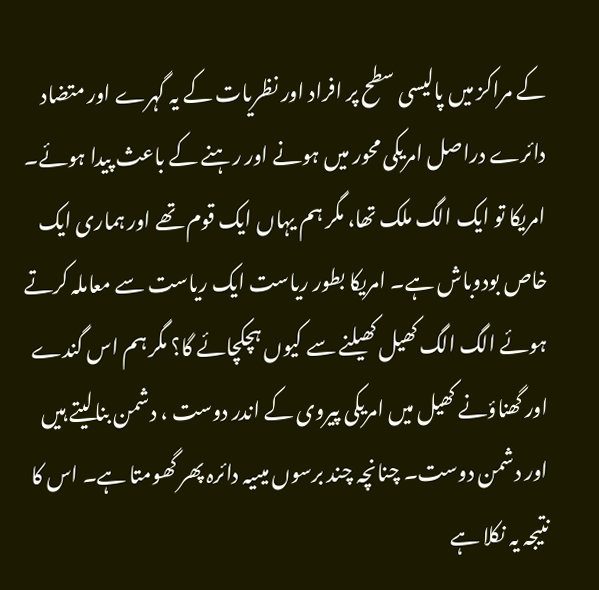کے مراکز میں پالیسی سطح پر افراد اور نظریات کے یہ گہرے اور متضاد دائرے دراصل امریکی محور میں ہونے اور رہنے کے باعث پیدا ہوئے۔ امریکا تو ایک الگ ملک تھا، مگر ہم یہاں ایک قوم تھے اور ہماری ایک خاص بودوباش ہے۔ امریکا بطور ریاست ایک ریاست سے معاملہ کرتے ہوئے الگ الگ کھیل کھیلنے سے کیوں ہچکچائے گا؟ مگر ہم اس گندے اور گھناؤنے کھیل میں امریکی پیروی کے اندر دوست ، دشمن بنالیتے ہیں اور دشمن دوست۔ چنانچہ چند برسوں میںیہ دائرہ پھر گھومتا ہے۔ اس کا نتیجہ یہ نکلا ہے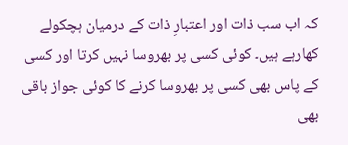کہ اب سب ذات اور اعتبارِ ذات کے درمیان ہچکولے کھارہے ہیں۔ کوئی کسی پر بھروسا نہیں کرتا اور کسی کے پاس بھی کسی پر بھروسا کرنے کا کوئی جواز باقی بھی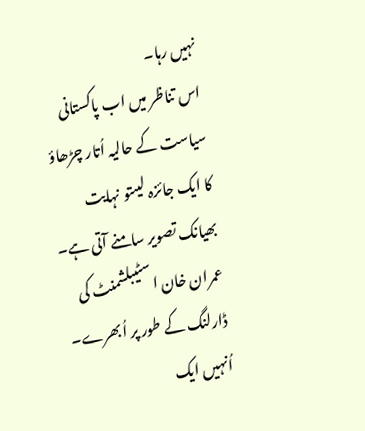نہیں رہا۔
اس تناظر میں اب پاکستانی سیاست کے حالیہ اُتار چڑھاؤ کا ایک جائزہ لیںتو نہایت بھیانک تصویر سامنے آتی ہے۔ عمران خان اسٹیبلشمنٹ کی ڈارلنگ کے طور پر اُبھرے۔ اُنہیں ایک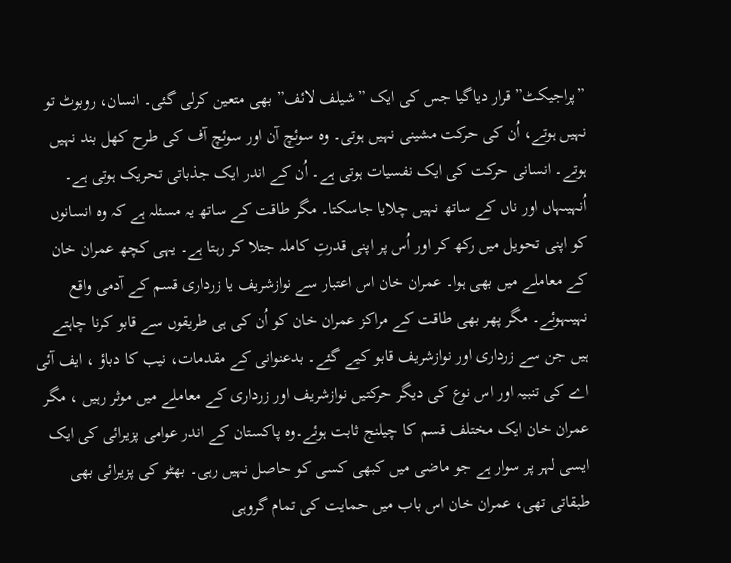”پراجیکٹ” قرار دیاگیا جس کی ایک ”شیلف لائف” بھی متعین کرلی گئی۔ انسان، روبوٹ تو نہیں ہوتے، اُن کی حرکت مشینی نہیں ہوتی۔ وہ سوئچ آن اور سوئچ آف کی طرح کھل بند نہیں ہوتے۔ انسانی حرکت کی ایک نفسیات ہوتی ہے۔ اُن کے اندر ایک جذباتی تحریک ہوتی ہے۔ اُنہیںہاں اور ناں کے ساتھ نہیں چلایا جاسکتا۔ مگر طاقت کے ساتھ یہ مسئلہ ہے کہ وہ انسانوں کو اپنی تحویل میں رکھ کر اور اُس پر اپنی قدرتِ کاملہ جتلا کر رہتا ہے۔ یہی کچھ عمران خان کے معاملے میں بھی ہوا۔ عمران خان اس اعتبار سے نوازشریف یا زرداری قسم کے آدمی واقع نہیںہوئے۔ مگر پھر بھی طاقت کے مراکز عمران خان کو اُن کی ہی طریقوں سے قابو کرنا چاہتے ہیں جن سے زرداری اور نوازشریف قابو کیے گئے۔ بدعنوانی کے مقدمات، نیب کا دباؤ ، ایف آئی اے کی تنبیہ اور اس نوع کی دیگر حرکتیں نوازشریف اور زرداری کے معاملے میں موثر رہیں ، مگر عمران خان ایک مختلف قسم کا چیلنج ثابت ہوئے۔وہ پاکستان کے اندر عوامی پزیرائی کی ایک ایسی لہر پر سوار ہے جو ماضی میں کبھی کسی کو حاصل نہیں رہی۔ بھٹو کی پزیرائی بھی طبقاتی تھی، عمران خان اس باب میں حمایت کی تمام گروہی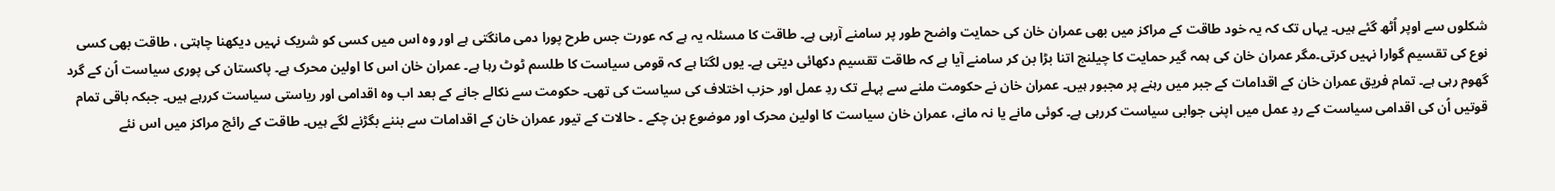شکلوں سے اوپر اُٹھ گئے ہیں۔ یہاں تک کہ یہ خود طاقت کے مراکز میں بھی عمران خان کی حمایت واضح طور پر سامنے آرہی ہے۔ طاقت کا مسئلہ یہ ہے کہ عورت جس طرح پورا دمی مانگتی ہے اور وہ اس میں کسی کو شریک نہیں دیکھنا چاہتی ، طاقت بھی کسی نوع کی تقسیم گوارا نہیں کرتی۔مگر عمران خان کی ہمہ گیر حمایت کا چیلنج اتنا بڑا بن کر سامنے آیا ہے کہ طاقت تقسیم دکھائی دیتی ہے۔ یوں لگتا ہے کہ قومی سیاست کا طلسم ٹوٹ رہا ہے۔ عمران خان اس کا اولین محرک ہے۔ پاکستان کی پوری سیاست اُن کے گرد گھوم رہی ہے۔ تمام فریق عمران خان کے اقدامات کے جبر میں رہنے پر مجبور ہیں۔ عمران خان نے حکومت ملنے سے پہلے تک ردِ عمل اور حزب اختلاف کی سیاست کی تھی۔ حکومت سے نکالے جانے کے بعد اب وہ اقدامی اور ریاستی سیاست کررہے ہیں۔ جبکہ باقی تمام قوتیں اُن کی اقدامی سیاست کے ردِ عمل میں اپنی جوابی سیاست کررہی ہے۔ کوئی مانے یا نہ مانے، عمران خان سیاست کا اولین محرک اور موضوع بن چکے ۔ حالات کے تیور عمران خان کے اقدامات سے بننے بگڑنے لگے ہیں۔ طاقت کے رائج مراکز میں اس نئے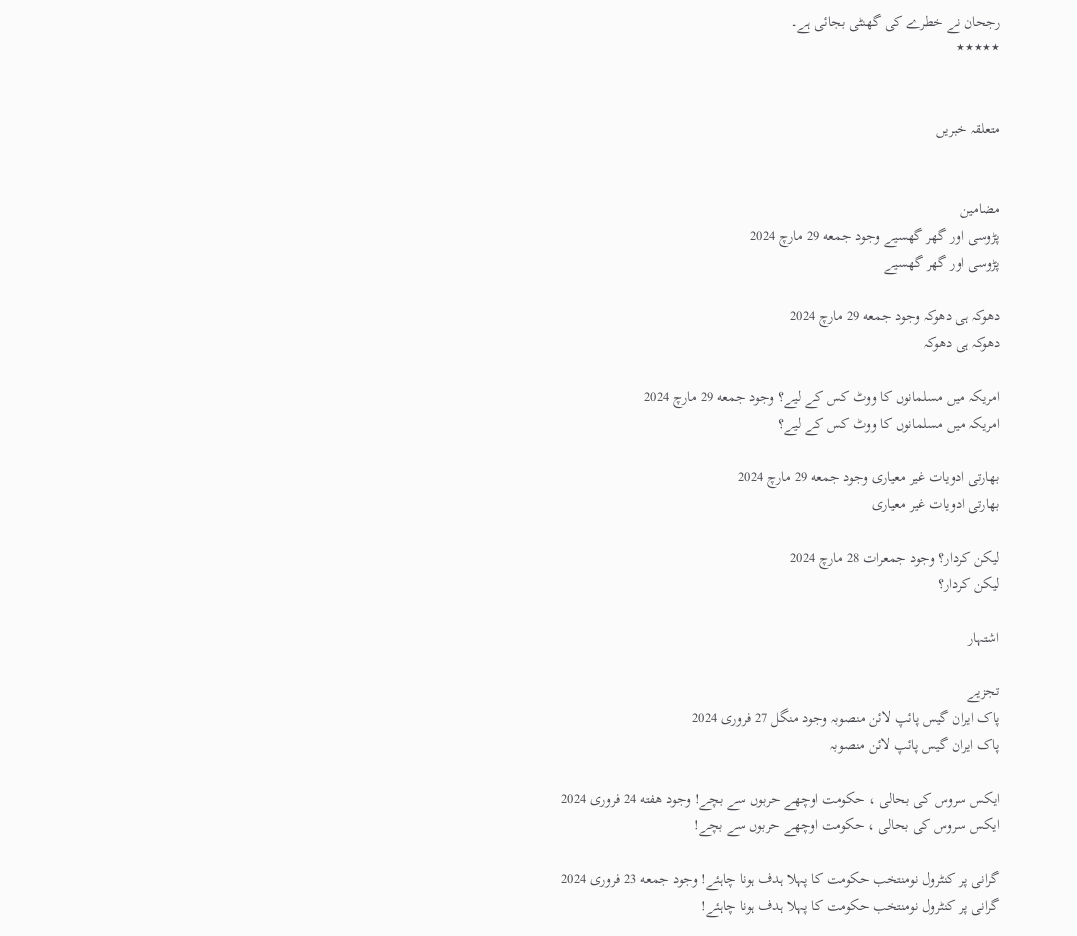رجحان نے خطرے کی گھنٹی بجائی ہے۔
٭٭٭٭٭


متعلقہ خبریں


مضامین
پڑوسی اور گھر گھسیے وجود جمعه 29 مارچ 2024
پڑوسی اور گھر گھسیے

دھوکہ ہی دھوکہ وجود جمعه 29 مارچ 2024
دھوکہ ہی دھوکہ

امریکہ میں مسلمانوں کا ووٹ کس کے لیے؟ وجود جمعه 29 مارچ 2024
امریکہ میں مسلمانوں کا ووٹ کس کے لیے؟

بھارتی ادویات غیر معیاری وجود جمعه 29 مارچ 2024
بھارتی ادویات غیر معیاری

لیکن کردار؟ وجود جمعرات 28 مارچ 2024
لیکن کردار؟

اشتہار

تجزیے
پاک ایران گیس پائپ لائن منصوبہ وجود منگل 27 فروری 2024
پاک ایران گیس پائپ لائن منصوبہ

ایکس سروس کی بحالی ، حکومت اوچھے حربوں سے بچے! وجود هفته 24 فروری 2024
ایکس سروس کی بحالی ، حکومت اوچھے حربوں سے بچے!

گرانی پر کنٹرول نومنتخب حکومت کا پہلا ہدف ہونا چاہئے! وجود جمعه 23 فروری 2024
گرانی پر کنٹرول نومنتخب حکومت کا پہلا ہدف ہونا چاہئے!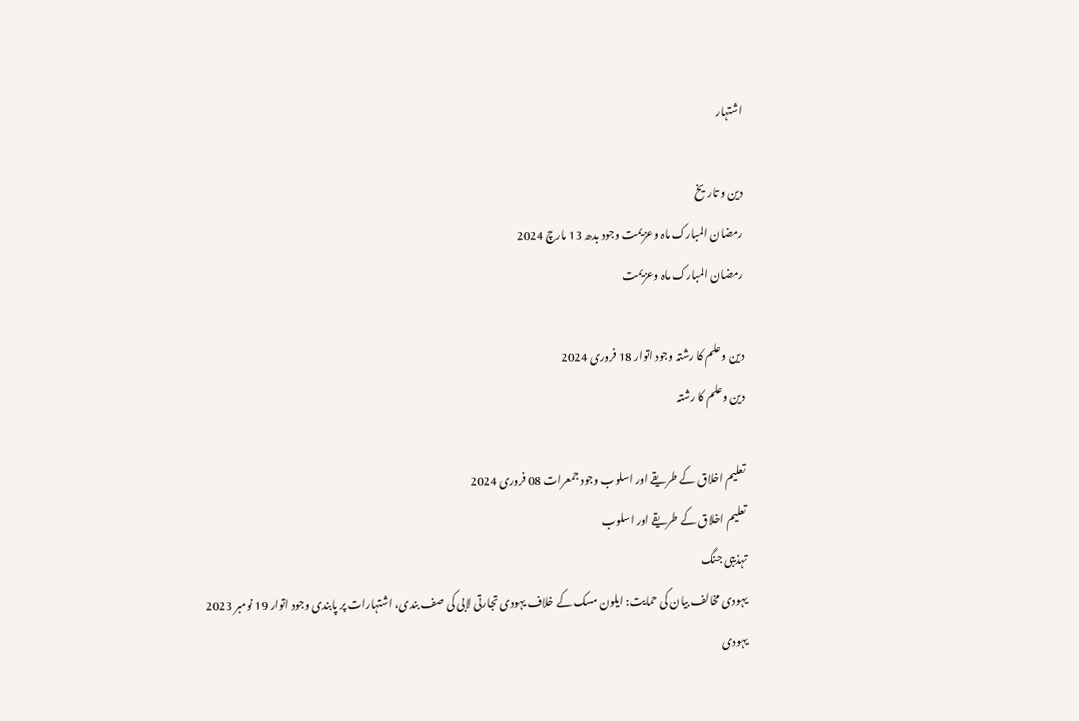اشتہار

دین و تاریخ
رمضان المبارک ماہ وعزیمت وجود بدھ 13 مارچ 2024
رمضان المبارک ماہ وعزیمت

دین وعلم کا رشتہ وجود اتوار 18 فروری 2024
دین وعلم کا رشتہ

تعلیم اخلاق کے طریقے اور اسلوب وجود جمعرات 08 فروری 2024
تعلیم اخلاق کے طریقے اور اسلوب
تہذیبی جنگ
یہودی مخالف بیان کی حمایت: ایلون مسک کے خلاف یہودی تجارتی لابی کی صف بندی، اشتہارات پر پابندی وجود اتوار 19 نومبر 2023
یہودی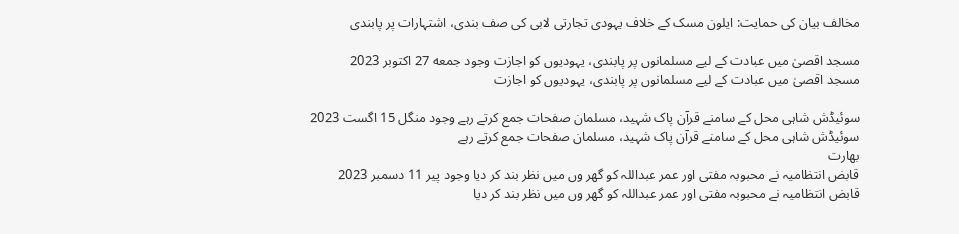مخالف بیان کی حمایت: ایلون مسک کے خلاف یہودی تجارتی لابی کی صف بندی، اشتہارات پر پابندی

مسجد اقصیٰ میں عبادت کے لیے مسلمانوں پر پابندی، یہودیوں کو اجازت وجود جمعه 27 اکتوبر 2023
مسجد اقصیٰ میں عبادت کے لیے مسلمانوں پر پابندی، یہودیوں کو اجازت

سوئیڈش شاہی محل کے سامنے قرآن پاک شہید، مسلمان صفحات جمع کرتے رہے وجود منگل 15 اگست 2023
سوئیڈش شاہی محل کے سامنے قرآن پاک شہید، مسلمان صفحات جمع کرتے رہے
بھارت
قابض انتظامیہ نے محبوبہ مفتی اور عمر عبداللہ کو گھر وں میں نظر بند کر دیا وجود پیر 11 دسمبر 2023
قابض انتظامیہ نے محبوبہ مفتی اور عمر عبداللہ کو گھر وں میں نظر بند کر دیا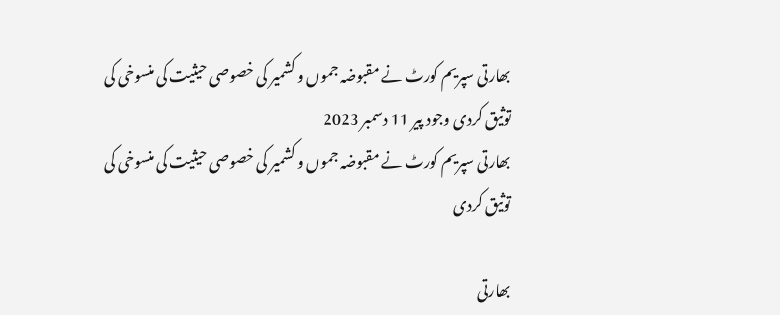بھارتی سپریم کورٹ نے مقبوضہ جموں و کشمیر کی خصوصی حیثیت کی منسوخی کی توثیق کردی وجود پیر 11 دسمبر 2023
بھارتی سپریم کورٹ نے مقبوضہ جموں و کشمیر کی خصوصی حیثیت کی منسوخی کی توثیق کردی

بھارتی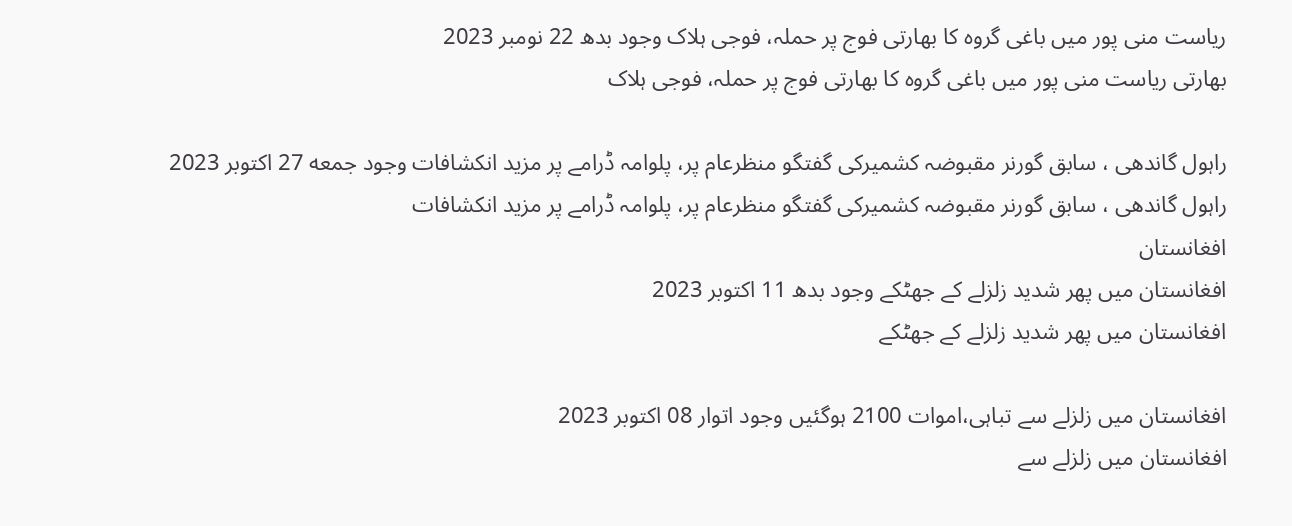ریاست منی پور میں باغی گروہ کا بھارتی فوج پر حملہ، فوجی ہلاک وجود بدھ 22 نومبر 2023
بھارتی ریاست منی پور میں باغی گروہ کا بھارتی فوج پر حملہ، فوجی ہلاک

راہول گاندھی ، سابق گورنر مقبوضہ کشمیرکی گفتگو منظرعام پر، پلوامہ ڈرامے پر مزید انکشافات وجود جمعه 27 اکتوبر 2023
راہول گاندھی ، سابق گورنر مقبوضہ کشمیرکی گفتگو منظرعام پر، پلوامہ ڈرامے پر مزید انکشافات
افغانستان
افغانستان میں پھر شدید زلزلے کے جھٹکے وجود بدھ 11 اکتوبر 2023
افغانستان میں پھر شدید زلزلے کے جھٹکے

افغانستان میں زلزلے سے تباہی،اموات 2100 ہوگئیں وجود اتوار 08 اکتوبر 2023
افغانستان میں زلزلے سے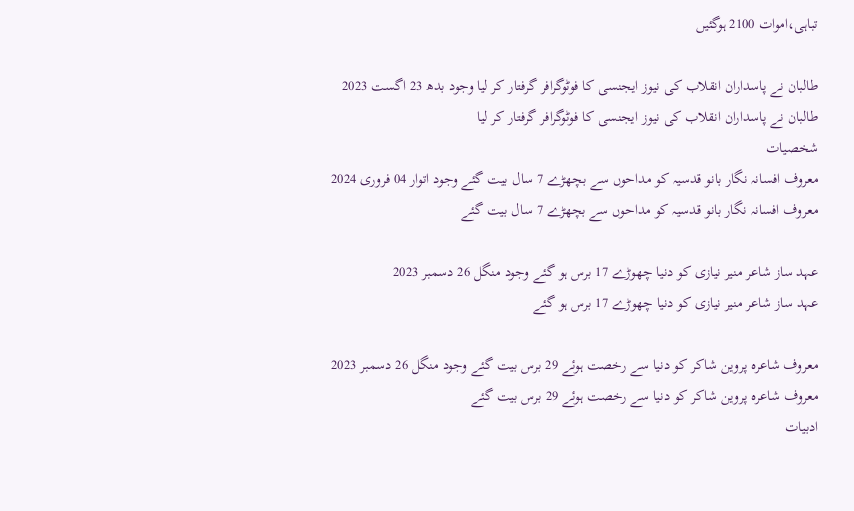تباہی،اموات 2100 ہوگئیں

طالبان نے پاسداران انقلاب کی نیوز ایجنسی کا فوٹوگرافر گرفتار کر لیا وجود بدھ 23 اگست 2023
طالبان نے پاسداران انقلاب کی نیوز ایجنسی کا فوٹوگرافر گرفتار کر لیا
شخصیات
معروف افسانہ نگار بانو قدسیہ کو مداحوں سے بچھڑے 7 سال بیت گئے وجود اتوار 04 فروری 2024
معروف افسانہ نگار بانو قدسیہ کو مداحوں سے بچھڑے 7 سال بیت گئے

عہد ساز شاعر منیر نیازی کو دنیا چھوڑے 17 برس ہو گئے وجود منگل 26 دسمبر 2023
عہد ساز شاعر منیر نیازی کو دنیا چھوڑے 17 برس ہو گئے

معروف شاعرہ پروین شاکر کو دنیا سے رخصت ہوئے 29 برس بیت گئے وجود منگل 26 دسمبر 2023
معروف شاعرہ پروین شاکر کو دنیا سے رخصت ہوئے 29 برس بیت گئے
ادبیات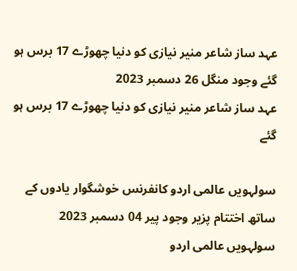عہد ساز شاعر منیر نیازی کو دنیا چھوڑے 17 برس ہو گئے وجود منگل 26 دسمبر 2023
عہد ساز شاعر منیر نیازی کو دنیا چھوڑے 17 برس ہو گئے

سولہویں عالمی اردو کانفرنس خوشگوار یادوں کے ساتھ اختتام پزیر وجود پیر 04 دسمبر 2023
سولہویں عالمی اردو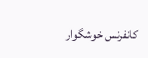کانفرنس خوشگوار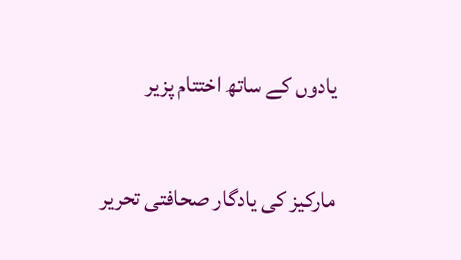یادوں کے ساتھ اختتام پزیر

مارکیز کی یادگار صحافتی تحریر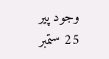وجود پیر 25 ستمبر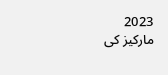2023
مارکیز کی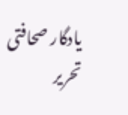یادگار صحافتی تحریر